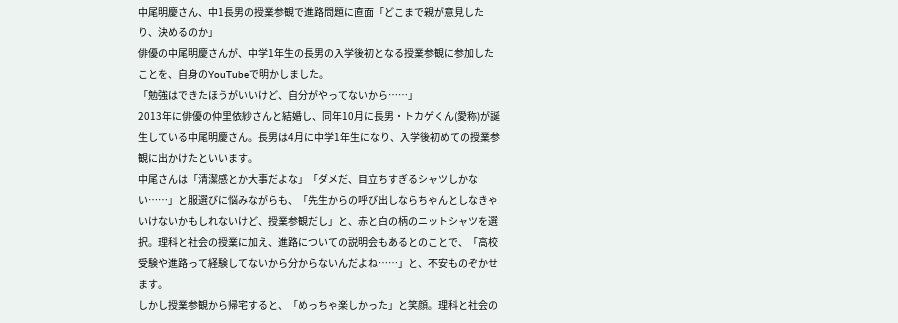中尾明慶さん、中1長男の授業参観で進路問題に直面「どこまで親が意見したり、決めるのか」
俳優の中尾明慶さんが、中学1年生の長男の入学後初となる授業参観に参加したことを、自身のYouTubeで明かしました。
「勉強はできたほうがいいけど、自分がやってないから……」
2013年に俳優の仲里依紗さんと結婚し、同年10月に長男・トカゲくん(愛称)が誕生している中尾明慶さん。長男は4月に中学1年生になり、入学後初めての授業参観に出かけたといいます。
中尾さんは「清潔感とか大事だよな」「ダメだ、目立ちすぎるシャツしかない……」と服選びに悩みながらも、「先生からの呼び出しならちゃんとしなきゃいけないかもしれないけど、授業参観だし」と、赤と白の柄のニットシャツを選択。理科と社会の授業に加え、進路についての説明会もあるとのことで、「高校受験や進路って経験してないから分からないんだよね……」と、不安ものぞかせます。
しかし授業参観から帰宅すると、「めっちゃ楽しかった」と笑顔。理科と社会の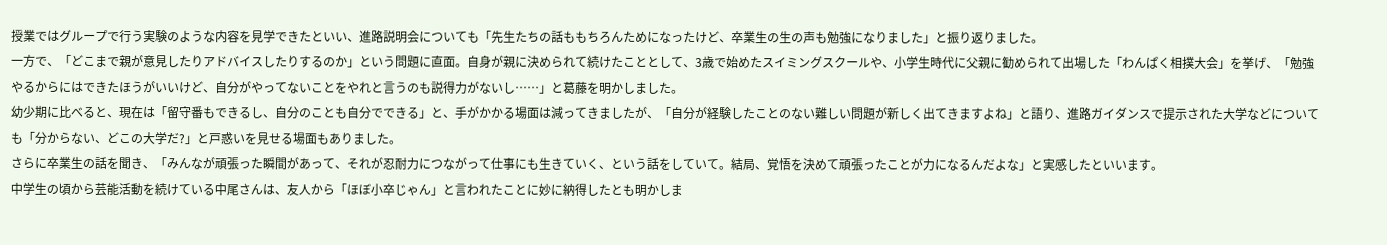授業ではグループで行う実験のような内容を見学できたといい、進路説明会についても「先生たちの話ももちろんためになったけど、卒業生の生の声も勉強になりました」と振り返りました。
一方で、「どこまで親が意見したりアドバイスしたりするのか」という問題に直面。自身が親に決められて続けたこととして、3歳で始めたスイミングスクールや、小学生時代に父親に勧められて出場した「わんぱく相撲大会」を挙げ、「勉強やるからにはできたほうがいいけど、自分がやってないことをやれと言うのも説得力がないし……」と葛藤を明かしました。
幼少期に比べると、現在は「留守番もできるし、自分のことも自分でできる」と、手がかかる場面は減ってきましたが、「自分が経験したことのない難しい問題が新しく出てきますよね」と語り、進路ガイダンスで提示された大学などについても「分からない、どこの大学だ?」と戸惑いを見せる場面もありました。
さらに卒業生の話を聞き、「みんなが頑張った瞬間があって、それが忍耐力につながって仕事にも生きていく、という話をしていて。結局、覚悟を決めて頑張ったことが力になるんだよな」と実感したといいます。
中学生の頃から芸能活動を続けている中尾さんは、友人から「ほぼ小卒じゃん」と言われたことに妙に納得したとも明かしま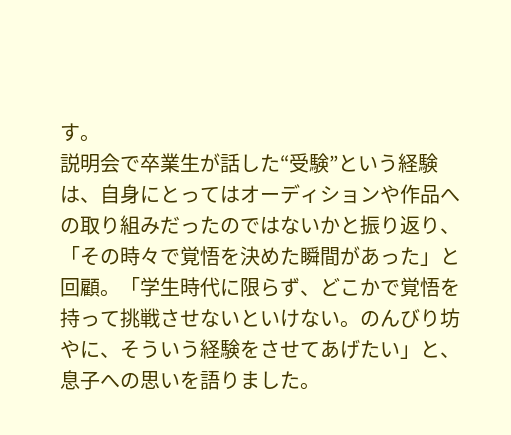す。
説明会で卒業生が話した“受験”という経験は、自身にとってはオーディションや作品への取り組みだったのではないかと振り返り、「その時々で覚悟を決めた瞬間があった」と回顧。「学生時代に限らず、どこかで覚悟を持って挑戦させないといけない。のんびり坊やに、そういう経験をさせてあげたい」と、息子への思いを語りました。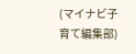(マイナビ子育て編集部)